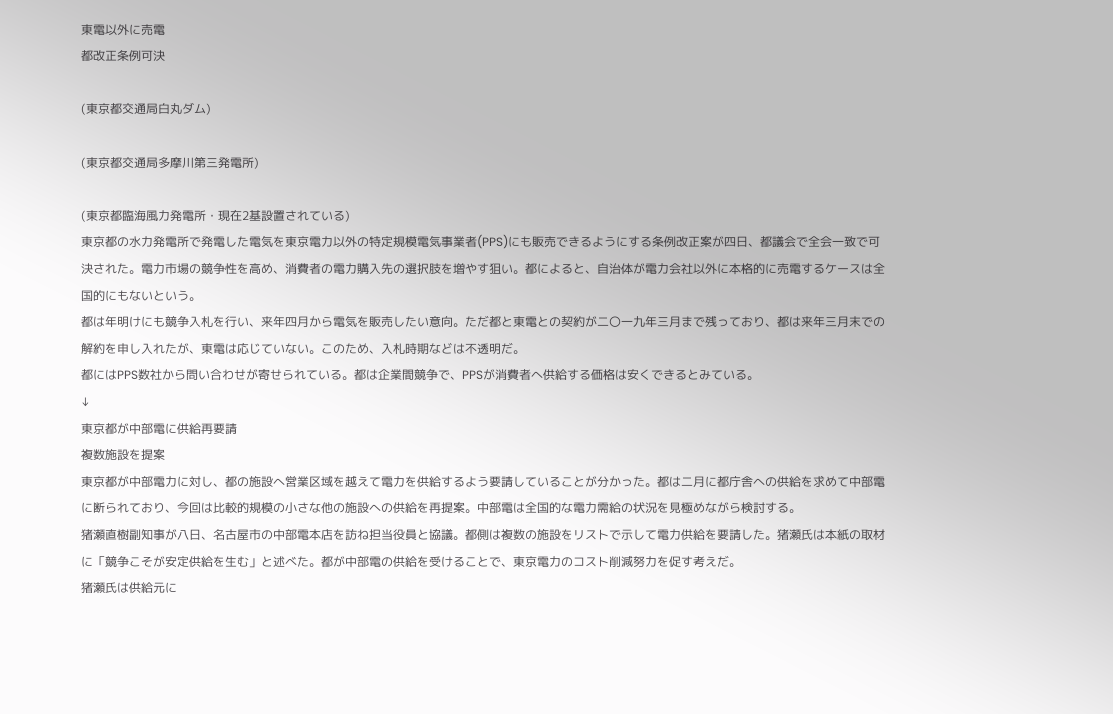東電以外に売電
都改正条例可決

(東京都交通局白丸ダム)

(東京都交通局多摩川第三発電所)

(東京都臨海風力発電所・現在2基設置されている)
東京都の水力発電所で発電した電気を東京電力以外の特定規模電気事業者(PPS)にも販売できるようにする条例改正案が四日、都議会で全会一致で可決された。電力市場の競争性を高め、消費者の電力購入先の選択肢を増やす狙い。都によると、自治体が電力会社以外に本格的に売電するケースは全国的にもないという。
都は年明けにも競争入札を行い、来年四月から電気を販売したい意向。ただ都と東電との契約が二〇一九年三月まで残っており、都は来年三月末での解約を申し入れたが、東電は応じていない。このため、入札時期などは不透明だ。
都にはPPS数社から問い合わせが寄せられている。都は企業間競争で、PPSが消費者へ供給する価格は安くできるとみている。
↓
東京都が中部電に供給再要請
複数施設を提案
東京都が中部電力に対し、都の施設へ営業区域を越えて電力を供給するよう要請していることが分かった。都は二月に都庁舎への供給を求めて中部電に断られており、今回は比較的規模の小さな他の施設への供給を再提案。中部電は全国的な電力需給の状況を見極めながら検討する。
猪瀬直樹副知事が八日、名古屋市の中部電本店を訪ね担当役員と協議。都側は複数の施設をリストで示して電力供給を要請した。猪瀬氏は本紙の取材に「競争こそが安定供給を生む」と述べた。都が中部電の供給を受けることで、東京電力のコスト削減努力を促す考えだ。
猪瀬氏は供給元に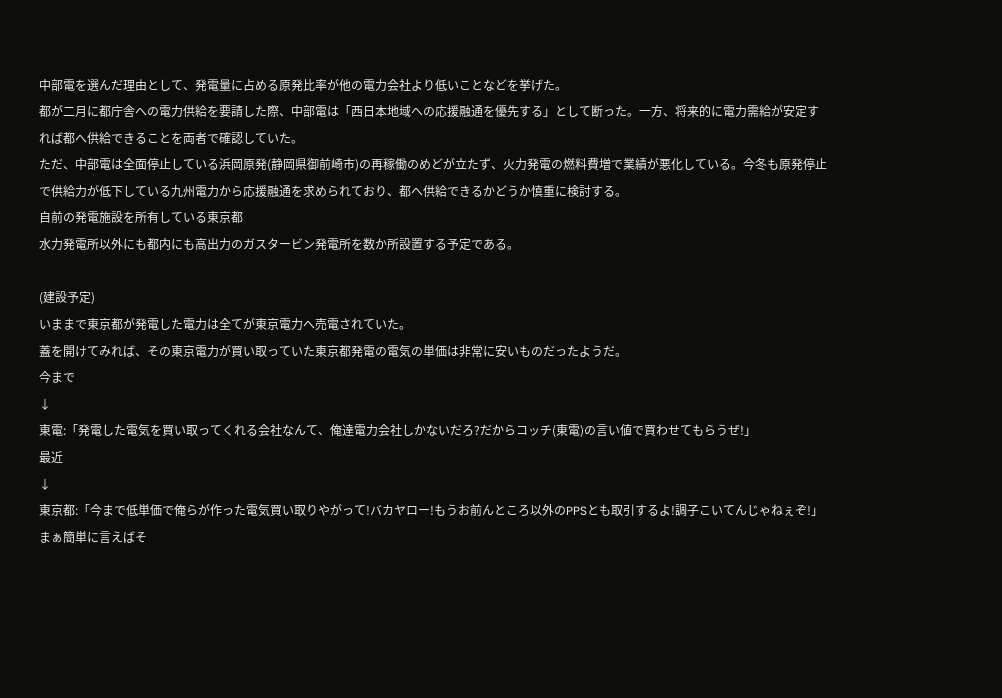中部電を選んだ理由として、発電量に占める原発比率が他の電力会社より低いことなどを挙げた。
都が二月に都庁舎への電力供給を要請した際、中部電は「西日本地域への応援融通を優先する」として断った。一方、将来的に電力需給が安定すれば都へ供給できることを両者で確認していた。
ただ、中部電は全面停止している浜岡原発(静岡県御前崎市)の再稼働のめどが立たず、火力発電の燃料費増で業績が悪化している。今冬も原発停止で供給力が低下している九州電力から応援融通を求められており、都へ供給できるかどうか慎重に検討する。
自前の発電施設を所有している東京都
水力発電所以外にも都内にも高出力のガスタービン発電所を数か所設置する予定である。

(建設予定)
いままで東京都が発電した電力は全てが東京電力へ売電されていた。
蓋を開けてみれば、その東京電力が買い取っていた東京都発電の電気の単価は非常に安いものだったようだ。
今まで
↓
東電:「発電した電気を買い取ってくれる会社なんて、俺達電力会社しかないだろ?だからコッチ(東電)の言い値で買わせてもらうぜ!」
最近
↓
東京都:「今まで低単価で俺らが作った電気買い取りやがって!バカヤロー!もうお前んところ以外のPPSとも取引するよ!調子こいてんじゃねぇぞ!」
まぁ簡単に言えばそ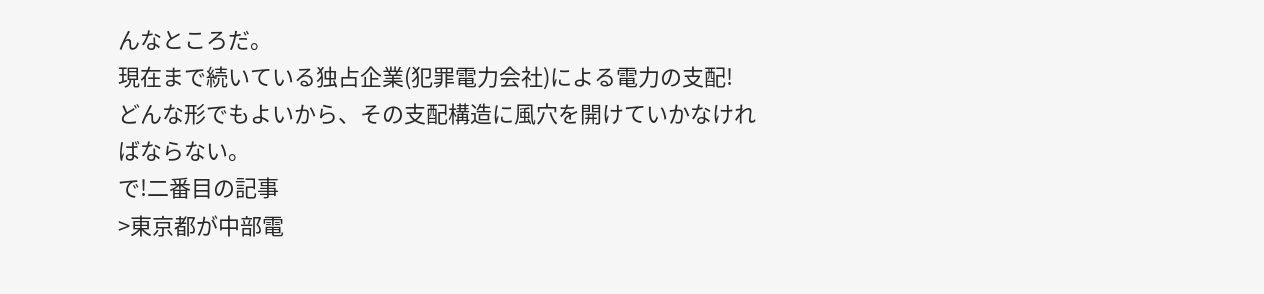んなところだ。
現在まで続いている独占企業(犯罪電力会社)による電力の支配!
どんな形でもよいから、その支配構造に風穴を開けていかなければならない。
で!二番目の記事
>東京都が中部電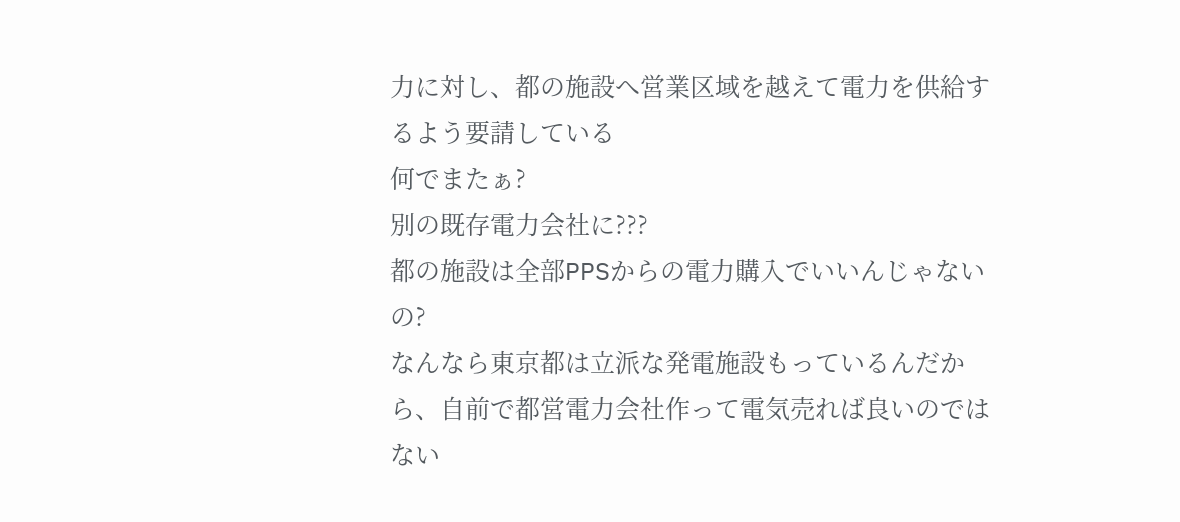力に対し、都の施設へ営業区域を越えて電力を供給するよう要請している
何でまたぁ?
別の既存電力会社に???
都の施設は全部PPSからの電力購入でいいんじゃないの?
なんなら東京都は立派な発電施設もっているんだから、自前で都営電力会社作って電気売れば良いのではない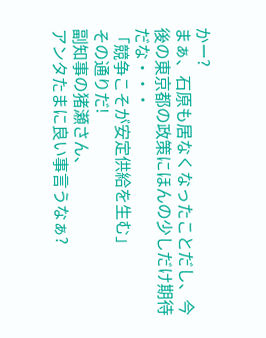かー?
まぁ、石原も居なくなったことだし、今後の東京都の政策にほんの少しだけ期待だな・・・
「競争こそが安定供給を生む」
その通りだ!
副知事の猪瀬さん、
アンタたまに良い事言うなぁ?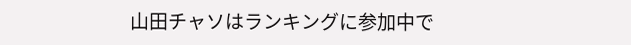山田チャソはランキングに参加中で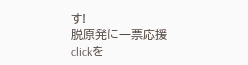す!
脱原発に一票応援clickを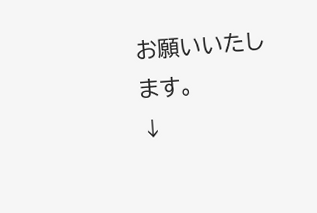お願いいたします。
↓